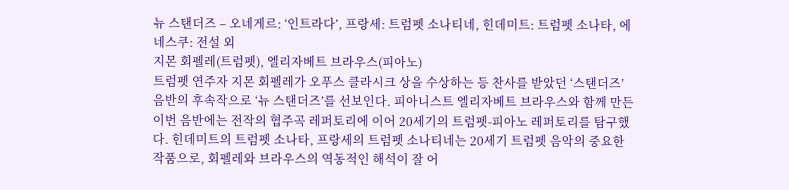뉴 스탠더즈 – 오네게르: ‘인트라다’, 프랑세: 트럼펫 소나티네, 힌데미트: 트럼펫 소나타, 에네스쿠: 전설 외
지몬 회펠레(트럼펫), 엘리자베트 브라우스(피아노)
트럼펫 연주자 지몬 회펠레가 오푸스 클라시크 상을 수상하는 등 찬사를 받았던 ‘스탠더즈’ 음반의 후속작으로 ‘뉴 스탠더즈’를 선보인다. 피아니스트 엘리자베트 브라우스와 함께 만든 이번 음반에는 전작의 협주곡 레퍼토리에 이어 20세기의 트럼펫-피아노 레퍼토리를 탐구했다. 힌데미트의 트럼펫 소나타, 프랑세의 트럼펫 소나티네는 20세기 트럼펫 음악의 중요한 작품으로, 회펠레와 브라우스의 역동적인 해석이 잘 어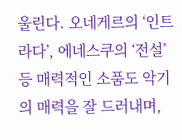울린다. 오네게르의 ‘인트라다’, 에네스쿠의 ‘전설’ 등 매력적인 소품도 악기의 매력을 잘 드러내며,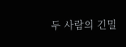두 사람의 긴밀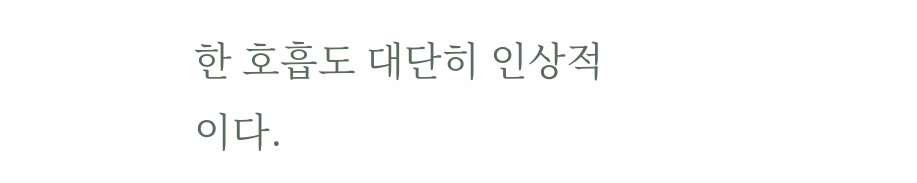한 호흡도 대단히 인상적이다.